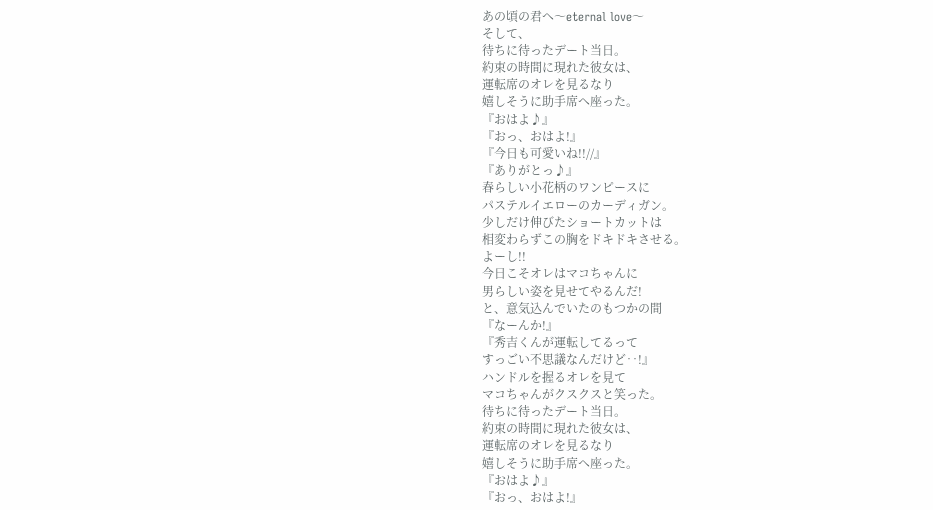あの頃の君へ〜eternal love〜
そして、
待ちに待ったデート当日。
約束の時間に現れた彼女は、
運転席のオレを見るなり
嬉しそうに助手席へ座った。
『おはよ♪』
『おっ、おはよ!』
『今日も可愛いね!!//』
『ありがとっ♪』
春らしい小花柄のワンピースに
パステルイエローのカーディガン。
少しだけ伸びたショートカットは
相変わらずこの胸をドキドキさせる。
よーし!!
今日こそオレはマコちゃんに
男らしい姿を見せてやるんだ!
と、意気込んでいたのもつかの間
『なーんか!』
『秀吉くんが運転してるって
すっごい不思議なんだけど‥!』
ハンドルを握るオレを見て
マコちゃんがクスクスと笑った。
待ちに待ったデート当日。
約束の時間に現れた彼女は、
運転席のオレを見るなり
嬉しそうに助手席へ座った。
『おはよ♪』
『おっ、おはよ!』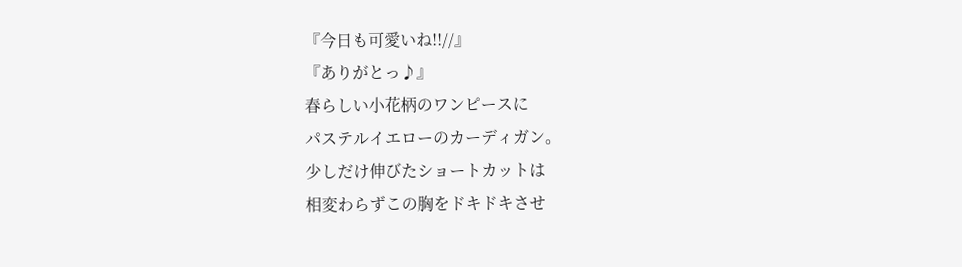『今日も可愛いね!!//』
『ありがとっ♪』
春らしい小花柄のワンピースに
パステルイエローのカーディガン。
少しだけ伸びたショートカットは
相変わらずこの胸をドキドキさせ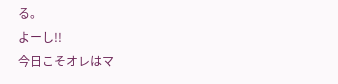る。
よーし!!
今日こそオレはマ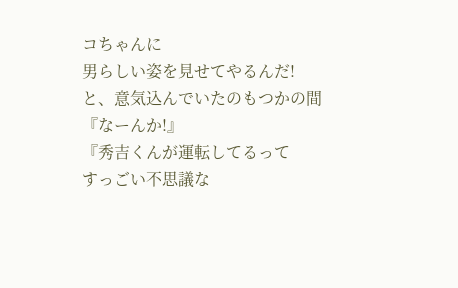コちゃんに
男らしい姿を見せてやるんだ!
と、意気込んでいたのもつかの間
『なーんか!』
『秀吉くんが運転してるって
すっごい不思議な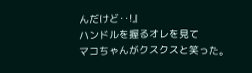んだけど‥!』
ハンドルを握るオレを見て
マコちゃんがクスクスと笑った。